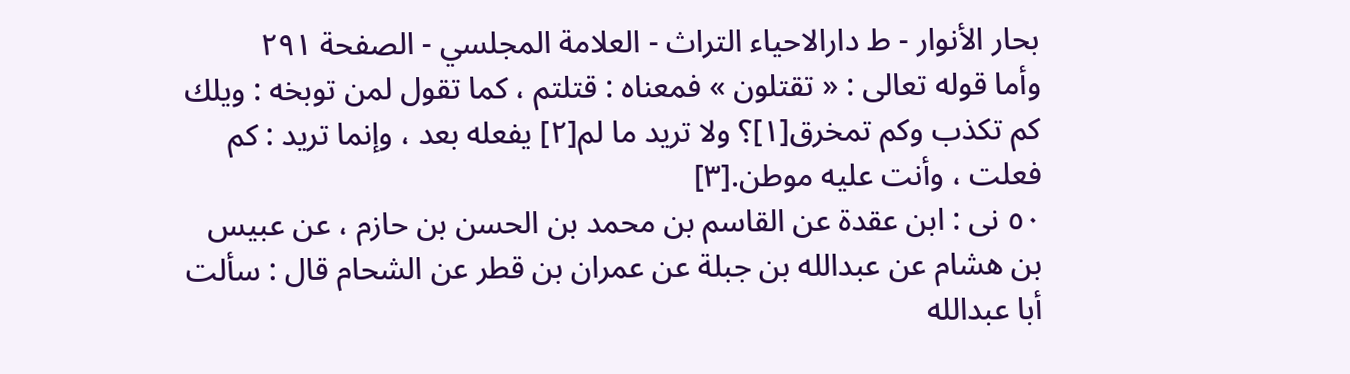بحار الأنوار - ط دارالاحیاء التراث - العلامة المجلسي - الصفحة ٢٩١
وأما قوله تعالى : « تقتلون » فمعناه : قتلتم ، كما تقول لمن توبخه : ويلك كم تكذب وكم تمخرق[١]؟ ولا تريد ما لم[٢] يفعله بعد ، وإنما تريد : كم فعلت ، وأنت عليه موطن.[٣]
٥٠ نى : ابن عقدة عن القاسم بن محمد بن الحسن بن حازم ، عن عبيس بن هشام عن عبدالله بن جبلة عن عمران بن قطر عن الشحام قال : سألت أبا عبدالله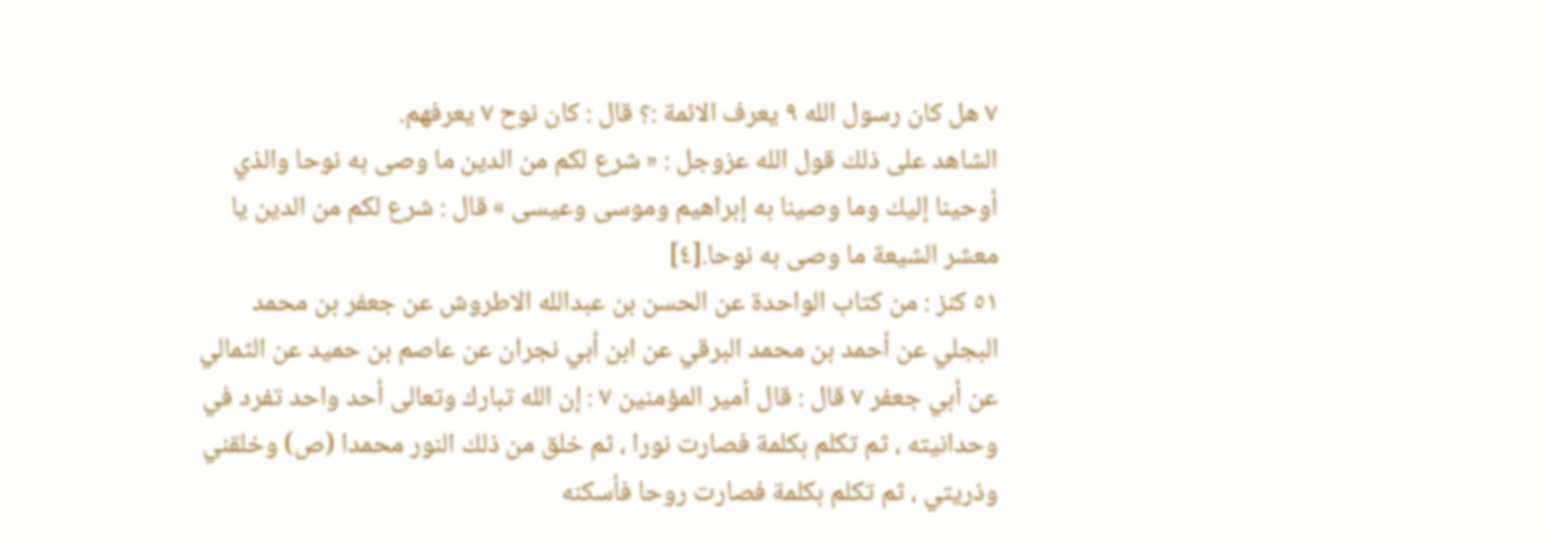٧ هل كان رسول الله ٩ يعرف الائمة :؟ قال : كان نوح ٧ يعرفهم.
الشاهد على ذلك قول الله عزوجل : « شرع لكم من الدين ما وصى به نوحا والذي أوحينا إليك وما وصينا به إبراهيم وموسى وعيسى » قال : شرع لكم من الدين يا معشر الشيعة ما وصى به نوحا.[٤]
٥١ كنز : من كتاب الواحدة عن الحسن بن عبدالله الاطروش عن جعفر بن محمد البجلي عن أحمد بن محمد البرقي عن ابن أبي نجران عن عاصم بن حميد عن الثمالي عن أبي جعفر ٧ قال : قال أمير المؤمنين ٧ : إن الله تبارك وتعالى أحد واحد تفرد في وحدانيته ، ثم تكلم بكلمة فصارت نورا ، ثم خلق من ذلك النور محمدا (ص) وخلقني وذريتي ، ثم تكلم بكلمة فصارت روحا فأسكنه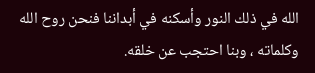الله في ذلك النور وأسكنه في أبداننا فنحن روح الله وكلماته ، وبنا احتجب عن خلقه.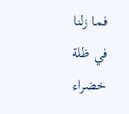فما زلنا في ظلة خضراء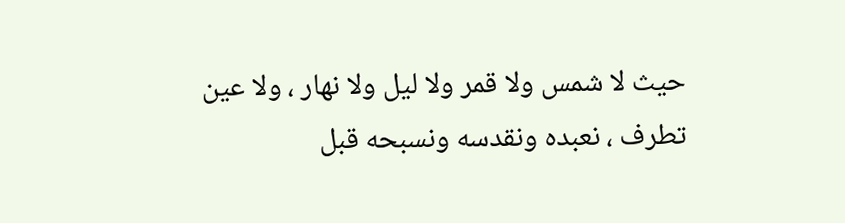حيث لا شمس ولا قمر ولا ليل ولا نهار ، ولا عين تطرف ، نعبده ونقدسه ونسبحه قبل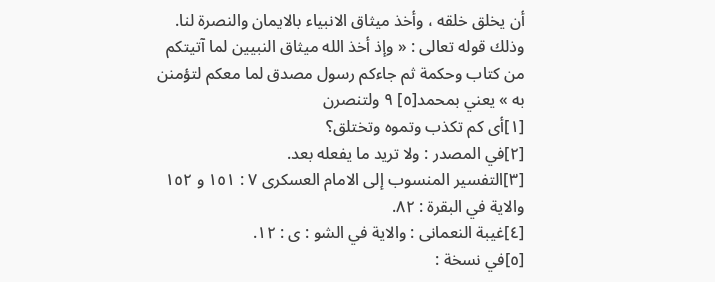أن يخلق خلقه ، وأخذ ميثاق الانبياء بالايمان والنصرة لنا.
وذلك قوله تعالى : « وإذ أخذ الله ميثاق النبيين لما آتيتكم من كتاب وحكمة ثم جاءكم رسول مصدق لما معكم لتؤمنن به » يعني بمحمد[٥] ٩ ولتنصرن
[١]أى كم تكذب وتموه وتختلق؟
[٢]في المصدر : ولا تريد ما يفعله بعد.
[٣]التفسير المنسوب إلى الامام العسكرى ٧ : ١٥١ و ١٥٢ والاية في البقرة : ٨٢.
[٤]غيبة النعمانى : والاية في الشو : ى : ١٢.
[٥]في نسخة :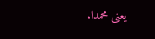يعنى محمدا.